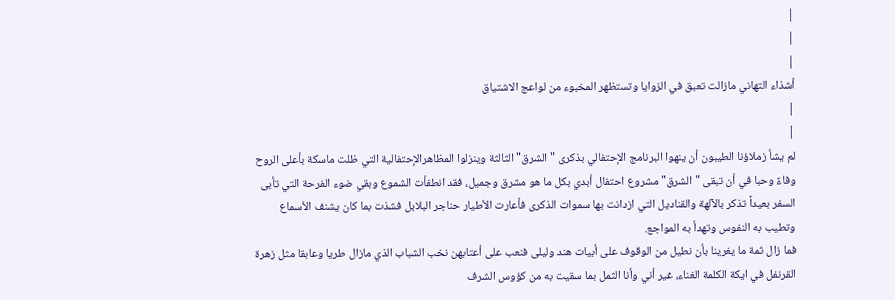|
|
|
أشذاء التهاني مازالت تعبق في الزوايا وتستظهر المخبوء من لواعج الاشتياق
|
|
لم يشأ زملاؤنا الطيبون أن ينهوا البرنامج الإحتفالي بذكرى "الشرق" الثالثة وينزلوا المظاهرالإحتفالية التي ظلت ماسكة بأعلى الروح وفاءً وحبا في أن تبقى "الشرق" مشروع احتفال أبدي بكل ما هو مشرق وجميل، فقد انطفأت الشموع وبقي ضوء الفرحة التي تأبى السفر بعيداً تذكر بالآلهة والقناديل التي ازدانت بها سموات الذكرى فأعارت الأطيار حناجر البلابل فشذت بما كان يشنف الأسماع وتطيب به النفوس وتهدأ به المواجع.
فما زال ثمة ما يغرينا بأن نطيل من الوقوف على أبيات هند وليلى فنعب على أعتابهن نخب الشباب الذي مازال طريا وعابقا مثل زهرة القرنفل في ايكة الكلمة الغناء، غير أني وأنا الثمل بما سقيت به من كؤوس الشرف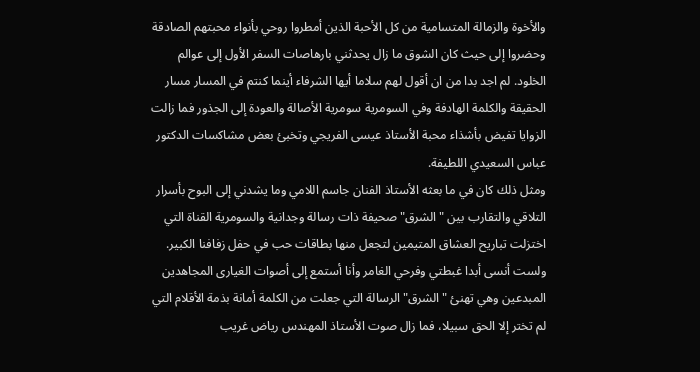والأخوة والزمالة المتسامية من كل الأحبة الذين أمطروا روحي بأنواء محبتهم الصادقة وحضروا إلى حيث كان الشوق ما زال يحدثني بارهاصات السفر الأول إلى عوالم الخلود. لم اجد بدا من ان أقول لهم سلاما أيها الشرفاء أينما كنتم في المسار مسار الحقيقة والكلمة الهادفة وفي السومرية سومرية الأصالة والعودة إلى الجذور فما زالت الزوايا تفيض بأشذاء محبة الأستاذ عيسى الفريجي وتخبئ بعض مشاكسات الدكتور عباس السعيدي اللطيفة.
ومثل ذلك كان في ما بعثه الأستاذ الفنان جاسم اللامي وما يشدني إلى البوح بأسرار التلاقي والتقارب بين "الشرق" صحيفة ذات رسالة وجدانية والسومرية القناة التي اختزلت تباريح العشاق المتيمين لتجعل منها بطاقات حب في حفل زفافنا الكبير. ولست أنسى أبدا غبطتي وفرحي الغامر وأنا أستمع إلى أصوات الغيارى المجاهدين المبدعين وهي تهنئ "الشرق" الرسالة التي جعلت من الكلمة أمانة بذمة الأقلام التي لم تختر إلا الحق سبيلا، فما زال صوت الأستاذ المهندس رياض غريب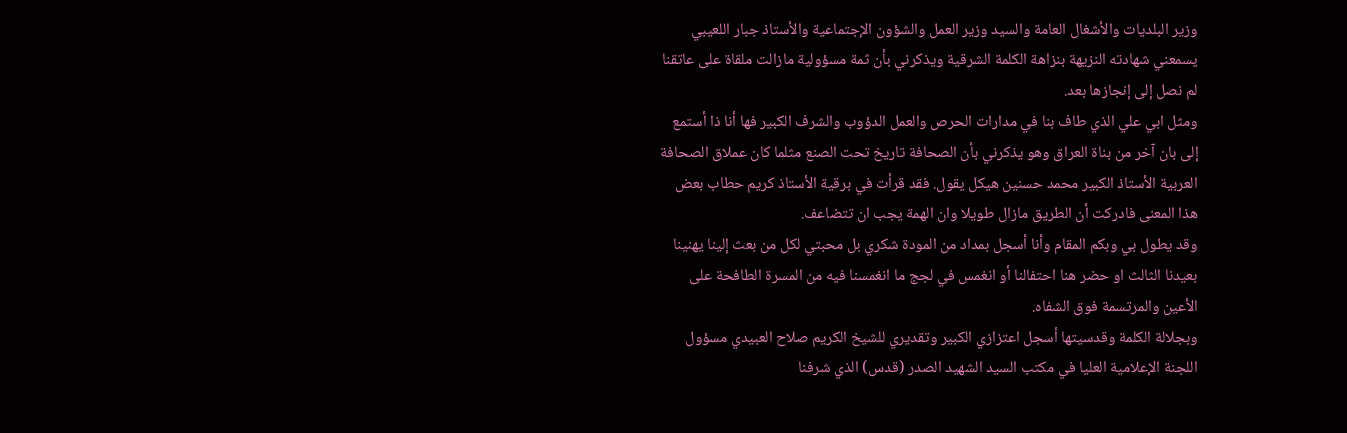وزير البلديات والأشغال العامة والسيد وزير العمل والشؤون الإجتماعية والأستاذ جبار اللعيبي يسمعني شهادته النزيهة بنزاهة الكلمة الشرقية ويذكرني بأن ثمة مسؤولية مازالت ملقاة على عاتقنا لم نصل إلى إنجازها بعد.
ومثل ابي علي الذي طاف بنا في مدارات الحرص والعمل الدؤوب والشرف الكبير فها أنا ذا أستمع إلى بان آخر من بناة العراق وهو يذكرني بأن الصحافة تاريخ تحت الصنع مثلما كان عملاق الصحافة العربية الأستاذ الكبير محمد حسنين هيكل يقول. فقد قرأت في برقية الأستاذ كريم حطاب بعض هذا المعنى فادركت أن الطريق مازال طويلا وان الهمة يجب ان تتضاعف.
وقد يطول بي وبكم المقام وأنا أسجل بمداد من المودة شكري بل محبتي لكل من بعث إلينا يهنينا بعيدنا الثالث او حضر هنا احتفالنا أو انغمس في لجج ما انغمسنا فيه من المسرة الطافحة على الأعين والمرتسمة فوق الشفاه.
وبجلالة الكلمة وقدسيتها أسجل اعتزازي الكبير وتقديري للشيخ الكريم صلاح العبيدي مسؤول اللجنة الإعلامية العليا في مكتب السيد الشهيد الصدر (قدس) الذي شرفنا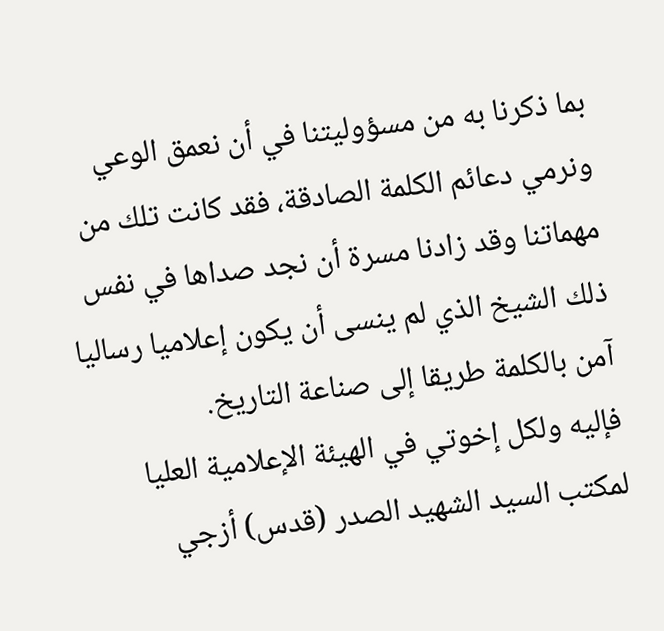بما ذكرنا به من مسؤوليتنا في أن نعمق الوعي ونرمي دعائم الكلمة الصادقة، فقد كانت تلك من مهماتنا وقد زادنا مسرة أن نجد صداها في نفس ذلك الشيخ الذي لم ينسى أن يكون إعلاميا رساليا آمن بالكلمة طريقا إلى صناعة التاريخ.
فإليه ولكل إخوتي في الهيئة الإعلامية العليا لمكتب السيد الشهيد الصدر (قدس) أزجي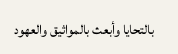بالتحايا وأبعث بالمواثيق والعهود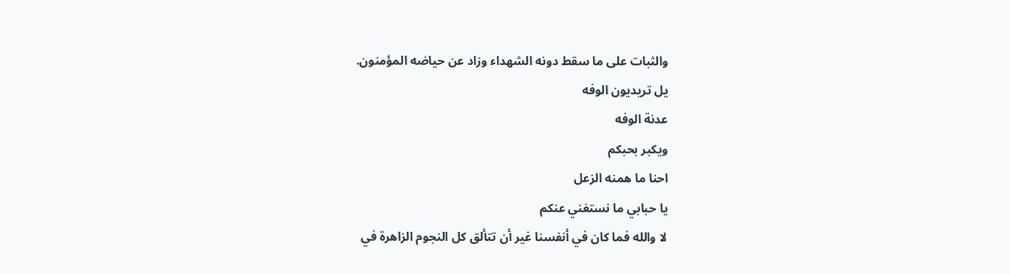والثبات على ما سقط دونه الشهداء وزاد عن حياضه المؤمنون.
يل تريديون الوفه
عدنة الوفه
ويكبر بحبكم
احنا ما همنه الزعل
يا حبابي ما نستغني عنكم
لا والله فما كان في أنفسنا غير أن تتألق كل النجوم الزاهرة في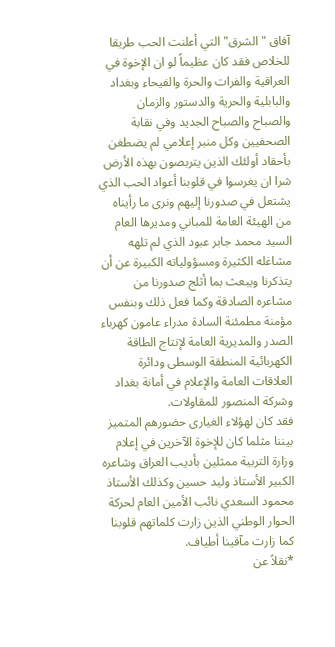آفاق "الشرق" التي أعلنت الحب طريقا للخلاص فقد كان عظيماً لو ان الإخوة في العراقية والفرات والحرة والفيحاء وبغداد والبابلية والحرية والدستور والزمان والصباح والصباح الجديد وفي نقابة الصحفيين وكل منبر إعلامي لم يضطغن بأحقاد أولئك الذين يتربصون بهذه الأرض شرا ان يغرسوا في قلوبنا أعواد الحب الذي يشتعل في صدورنا إليهم ونرى ما رأيناه من الهيئة العامة للمباني ومديرها العام السيد محمد جابر عبود الذي لم تلهه مشاغله الكثيرة ومسؤولياته الكبيرة عن أن يتذكرنا ويبعث بما أثلج صدورنا من مشاعره الصادقة وكما فعل ذلك وبنفس مؤمنة مطمئنة السادة مدراء عامون كهرباء الصدر والمديرية العامة لإنتاج الطاقة الكهربائية المنطقة الوسطى ودائرة العلاقات العامة والإعلام في أمانة بغداد وشركة المنصور للمقاولات.
فقد كان لهؤلاء الغيارى حضورهم المتميز بيننا مثلما كان للإخوة الآخرين في إعلام وزارة التربية ممثلين بأديب العراق وشاعره الكبير الأستاذ وليد حسين وكذلك الأستاذ محمود السعدي نائب الأمين العام لحركة الحوار الوطني الذين زارت كلماتهم قلوبنا كما زارت مآقينا أطياف.
*نقلاً عن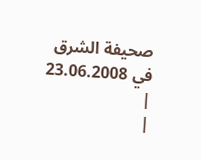صحيفة الشرق في 23.06.2008
|
|